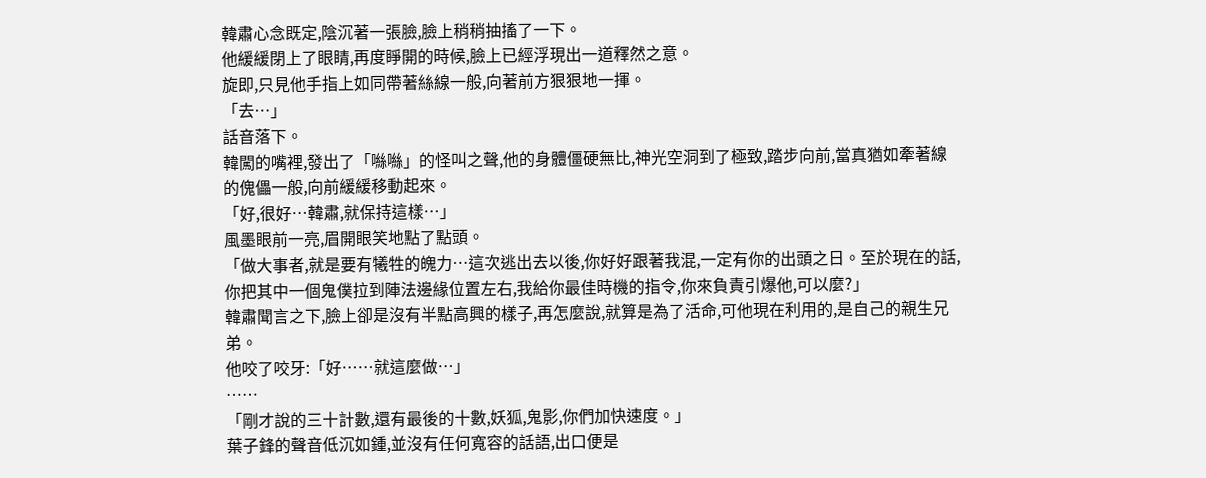韓肅心念既定,陰沉著一張臉,臉上稍稍抽搐了一下。
他緩緩閉上了眼睛,再度睜開的時候,臉上已經浮現出一道釋然之意。
旋即,只見他手指上如同帶著絲線一般,向著前方狠狠地一揮。
「去…」
話音落下。
韓闖的嘴裡,發出了「噝噝」的怪叫之聲,他的身體僵硬無比,神光空洞到了極致,踏步向前,當真猶如牽著線的傀儡一般,向前緩緩移動起來。
「好,很好…韓肅,就保持這樣…」
風墨眼前一亮,眉開眼笑地點了點頭。
「做大事者,就是要有犧牲的魄力…這次逃出去以後,你好好跟著我混,一定有你的出頭之日。至於現在的話,你把其中一個鬼僕拉到陣法邊緣位置左右,我給你最佳時機的指令,你來負責引爆他,可以麼?」
韓肅聞言之下,臉上卻是沒有半點高興的樣子,再怎麼說,就算是為了活命,可他現在利用的,是自己的親生兄弟。
他咬了咬牙:「好……就這麼做…」
……
「剛才說的三十計數,還有最後的十數,妖狐,鬼影,你們加快速度。」
葉子鋒的聲音低沉如鍾,並沒有任何寬容的話語,出口便是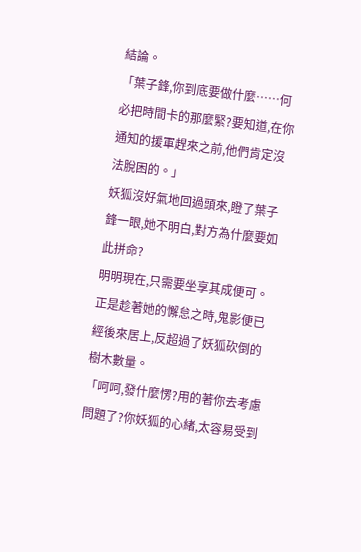結論。
「葉子鋒,你到底要做什麼……何必把時間卡的那麼緊?要知道,在你通知的援軍趕來之前,他們肯定沒法脫困的。」
妖狐沒好氣地回過頭來,瞪了葉子鋒一眼,她不明白,對方為什麼要如此拼命?
明明現在,只需要坐享其成便可。
正是趁著她的懈怠之時,鬼影便已經後來居上,反超過了妖狐砍倒的樹木數量。
「呵呵,發什麼愣?用的著你去考慮問題了?你妖狐的心緒,太容易受到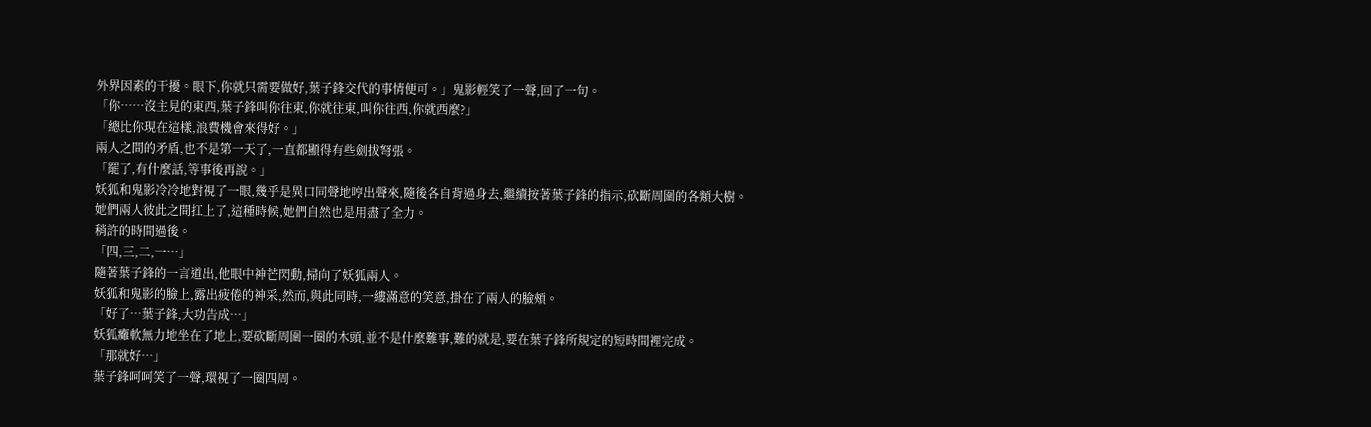外界因素的干擾。眼下,你就只需要做好,葉子鋒交代的事情便可。」鬼影輕笑了一聲,回了一句。
「你……沒主見的東西,葉子鋒叫你往東,你就往東,叫你往西,你就西麼?」
「總比你現在這樣,浪費機會來得好。」
兩人之間的矛盾,也不是第一天了,一直都顯得有些劍拔弩張。
「罷了,有什麼話,等事後再說。」
妖狐和鬼影冷冷地對視了一眼,幾乎是異口同聲地哼出聲來,隨後各自背過身去,繼續按著葉子鋒的指示,砍斷周圍的各類大樹。
她們兩人彼此之間扛上了,這種時候,她們自然也是用盡了全力。
稍許的時間過後。
「四,三,二,一…」
隨著葉子鋒的一言道出,他眼中神芒閃動,掃向了妖狐兩人。
妖狐和鬼影的臉上,露出疲倦的神采,然而,與此同時,一縷滿意的笑意,掛在了兩人的臉頰。
「好了…葉子鋒,大功告成…」
妖狐癱軟無力地坐在了地上,要砍斷周圍一圈的木頭,並不是什麼難事,難的就是,要在葉子鋒所規定的短時間裡完成。
「那就好…」
葉子鋒呵呵笑了一聲,環視了一圈四周。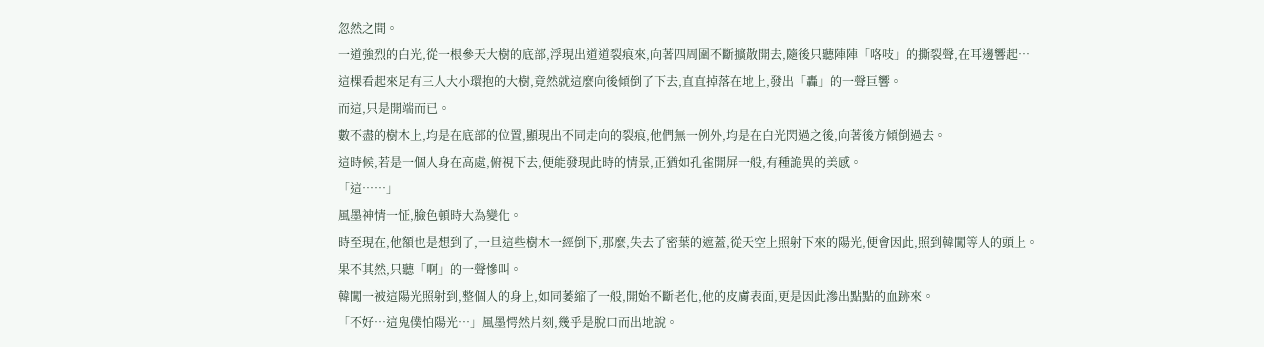忽然之間。
一道強烈的白光,從一根參天大樹的底部,浮現出道道裂痕來,向著四周圍不斷擴散開去,隨後只聽陣陣「咯吱」的撕裂聲,在耳邊響起…
這棵看起來足有三人大小環抱的大樹,竟然就這麼向後傾倒了下去,直直掉落在地上,發出「轟」的一聲巨響。
而這,只是開端而已。
數不盡的樹木上,均是在底部的位置,顯現出不同走向的裂痕,他們無一例外,均是在白光閃過之後,向著後方傾倒過去。
這時候,若是一個人身在高處,俯視下去,便能發現此時的情景,正猶如孔雀開屏一般,有種詭異的美感。
「這……」
風墨神情一怔,臉色頓時大為變化。
時至現在,他額也是想到了,一旦這些樹木一經倒下,那麼,失去了密葉的遮蓋,從天空上照射下來的陽光,便會因此,照到韓闖等人的頭上。
果不其然,只聽「啊」的一聲慘叫。
韓闖一被這陽光照射到,整個人的身上,如同萎縮了一般,開始不斷老化,他的皮膚表面,更是因此滲出點點的血跡來。
「不好…這鬼僕怕陽光…」風墨愕然片刻,幾乎是脫口而出地說。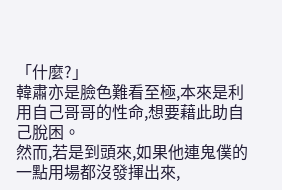「什麼?」
韓肅亦是臉色難看至極,本來是利用自己哥哥的性命,想要藉此助自己脫困。
然而,若是到頭來,如果他連鬼僕的一點用場都沒發揮出來,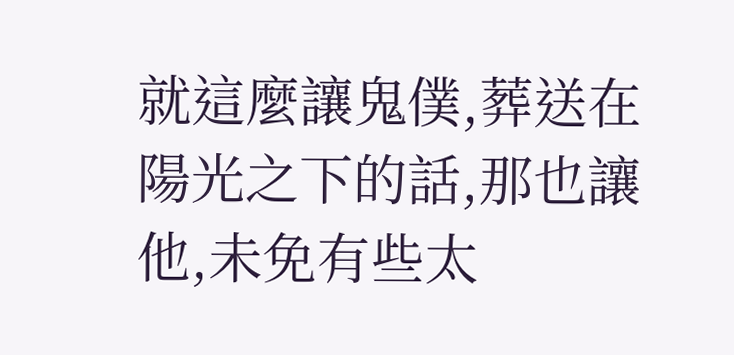就這麼讓鬼僕,葬送在陽光之下的話,那也讓他,未免有些太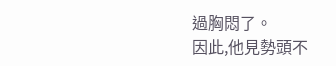過胸悶了。
因此,他見勢頭不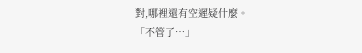對,哪裡還有空遲疑什麼。
「不管了…」